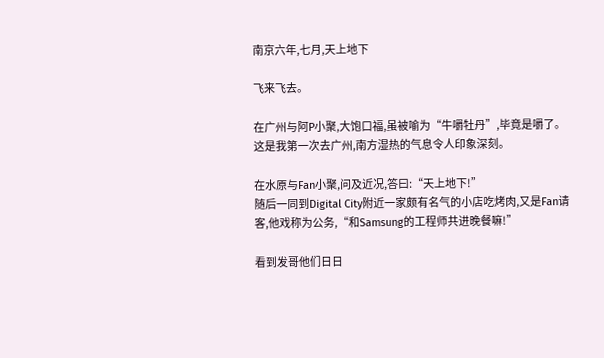南京六年,七月,天上地下

飞来飞去。

在广州与阿P小聚,大饱口福,虽被喻为“牛嚼牡丹”,毕竟是嚼了。
这是我第一次去广州,南方湿热的气息令人印象深刻。

在水原与Fan小聚,问及近况,答曰:“天上地下!”
随后一同到Digital City附近一家颇有名气的小店吃烤肉,又是Fan请客,他戏称为公务,“和Samsung的工程师共进晚餐嘛!”

看到发哥他们日日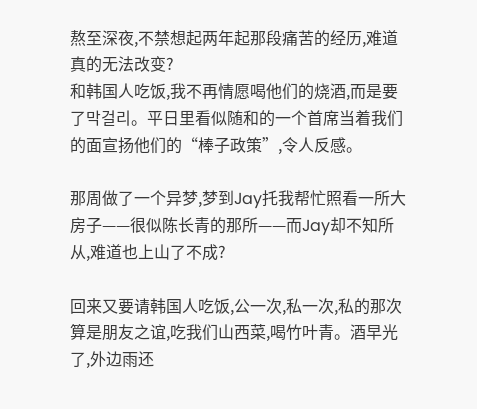熬至深夜,不禁想起两年起那段痛苦的经历,难道真的无法改变?
和韩国人吃饭,我不再情愿喝他们的烧酒,而是要了막걸리。平日里看似随和的一个首席当着我们的面宣扬他们的“棒子政策”,令人反感。

那周做了一个异梦,梦到Jay托我帮忙照看一所大房子——很似陈长青的那所——而Jay却不知所从,难道也上山了不成?

回来又要请韩国人吃饭,公一次,私一次,私的那次算是朋友之谊,吃我们山西菜,喝竹叶青。酒早光了,外边雨还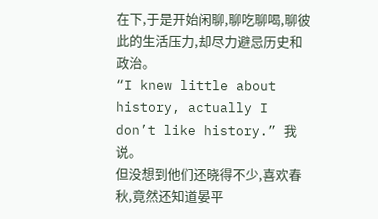在下,于是开始闲聊,聊吃聊喝,聊彼此的生活压力,却尽力避忌历史和政治。
“I knew little about history, actually I don’t like history.” 我说。
但没想到他们还晓得不少,喜欢春秋,竟然还知道晏平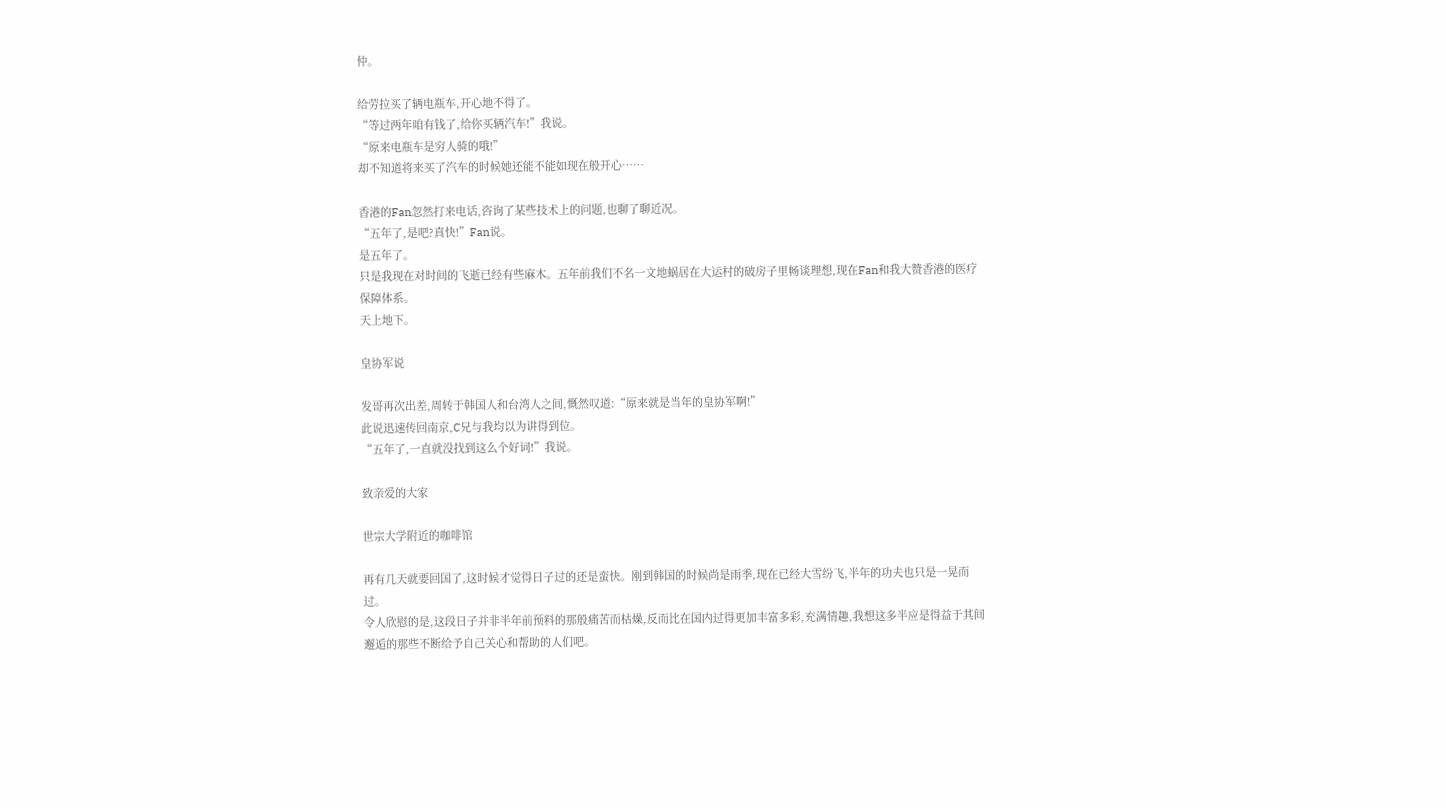仲。

给劳拉买了辆电瓶车,开心地不得了。
“等过两年咱有钱了,给你买辆汽车!”我说。
“原来电瓶车是穷人骑的哦!”
却不知道将来买了汽车的时候她还能不能如现在般开心……

香港的Fan忽然打来电话,咨询了某些技术上的问题,也聊了聊近况。
“五年了,是吧?真快!”Fan说。
是五年了。
只是我现在对时间的飞逝已经有些麻木。五年前我们不名一文地蜗居在大运村的破房子里畅谈理想,现在Fan和我大赞香港的医疗保障体系。
天上地下。

皇协军说

发哥再次出差,周转于韩国人和台湾人之间,慨然叹道:“原来就是当年的皇协军啊!”
此说迅速传回南京,C兄与我均以为讲得到位。
“五年了,一直就没找到这么个好词!”我说。

致亲爱的大家

世宗大学附近的咖啡馆

再有几天就要回国了,这时候才觉得日子过的还是蛮快。刚到韩国的时候尚是雨季,现在已经大雪纷飞,半年的功夫也只是一晃而过。
令人欣慰的是,这段日子并非半年前预料的那般痛苦而枯燥,反而比在国内过得更加丰富多彩,充满情趣,我想这多半应是得益于其间邂逅的那些不断给予自己关心和帮助的人们吧。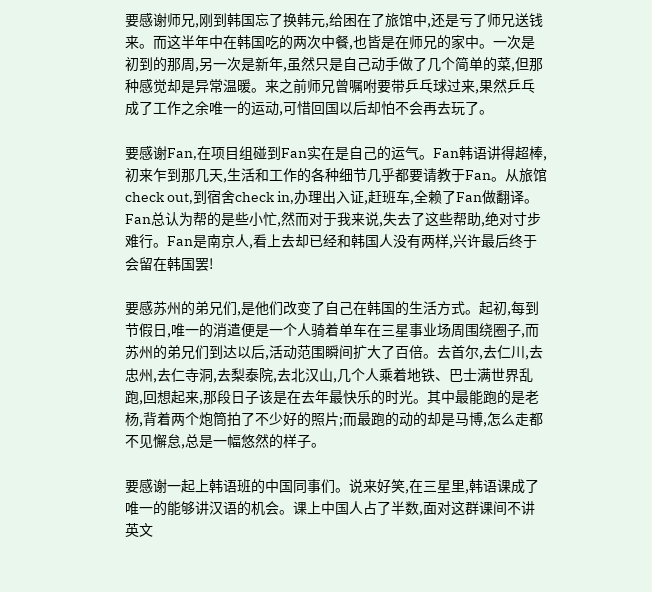要感谢师兄,刚到韩国忘了换韩元,给困在了旅馆中,还是亏了师兄送钱来。而这半年中在韩国吃的两次中餐,也皆是在师兄的家中。一次是初到的那周,另一次是新年,虽然只是自己动手做了几个简单的菜,但那种感觉却是异常温暖。来之前师兄曾嘱咐要带乒乓球过来,果然乒乓成了工作之余唯一的运动,可惜回国以后却怕不会再去玩了。

要感谢Fan,在项目组碰到Fan实在是自己的运气。Fan韩语讲得超棒,初来乍到那几天,生活和工作的各种细节几乎都要请教于Fan。从旅馆check out,到宿舍check in,办理出入证,赶班车,全赖了Fan做翻译。Fan总认为帮的是些小忙,然而对于我来说,失去了这些帮助,绝对寸步难行。Fan是南京人,看上去却已经和韩国人没有两样,兴许最后终于会留在韩国罢!

要感苏州的弟兄们,是他们改变了自己在韩国的生活方式。起初,每到节假日,唯一的消遣便是一个人骑着单车在三星事业场周围绕圈子,而苏州的弟兄们到达以后,活动范围瞬间扩大了百倍。去首尔,去仁川,去忠州,去仁寺洞,去梨泰院,去北汉山,几个人乘着地铁、巴士满世界乱跑,回想起来,那段日子该是在去年最快乐的时光。其中最能跑的是老杨,背着两个炮筒拍了不少好的照片;而最跑的动的却是马博,怎么走都不见懈怠,总是一幅悠然的样子。

要感谢一起上韩语班的中国同事们。说来好笑,在三星里,韩语课成了唯一的能够讲汉语的机会。课上中国人占了半数,面对这群课间不讲英文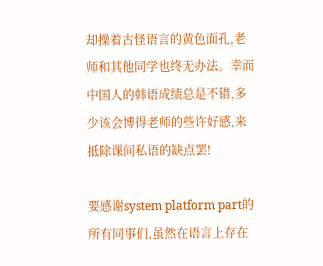却操着古怪语言的黄色面孔,老师和其他同学也终无办法。幸而中国人的韩语成绩总是不错,多少该会博得老师的些许好感,来抵除课间私语的缺点罢!

要感谢system platform part的所有同事们,虽然在语言上存在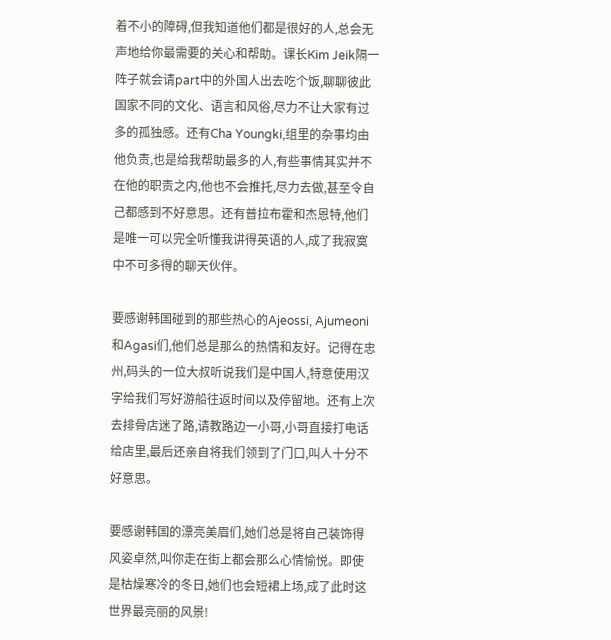着不小的障碍,但我知道他们都是很好的人,总会无声地给你最需要的关心和帮助。课长Kim Jeik隔一阵子就会请part中的外国人出去吃个饭,聊聊彼此国家不同的文化、语言和风俗,尽力不让大家有过多的孤独感。还有Cha Youngki,组里的杂事均由他负责,也是给我帮助最多的人,有些事情其实并不在他的职责之内,他也不会推托,尽力去做,甚至令自己都感到不好意思。还有普拉布霍和杰恩特,他们是唯一可以完全听懂我讲得英语的人,成了我寂寞中不可多得的聊天伙伴。

要感谢韩国碰到的那些热心的Ajeossi, Ajumeoni和Agasi们,他们总是那么的热情和友好。记得在忠州,码头的一位大叔听说我们是中国人,特意使用汉字给我们写好游船往返时间以及停留地。还有上次去排骨店迷了路,请教路边一小哥,小哥直接打电话给店里,最后还亲自将我们领到了门口,叫人十分不好意思。

要感谢韩国的漂亮美眉们,她们总是将自己装饰得风姿卓然,叫你走在街上都会那么心情愉悦。即使是枯燥寒冷的冬日,她们也会短裙上场,成了此时这世界最亮丽的风景!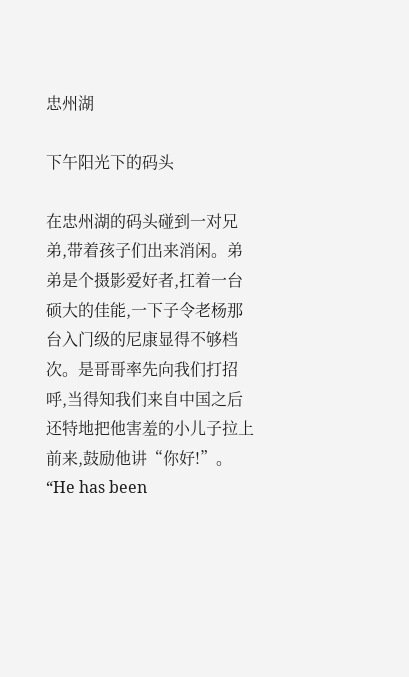忠州湖

下午阳光下的码头

在忠州湖的码头碰到一对兄弟,带着孩子们出来消闲。弟弟是个摄影爱好者,扛着一台硕大的佳能,一下子令老杨那台入门级的尼康显得不够档次。是哥哥率先向我们打招呼,当得知我们来自中国之后还特地把他害羞的小儿子拉上前来,鼓励他讲“你好!”。
“He has been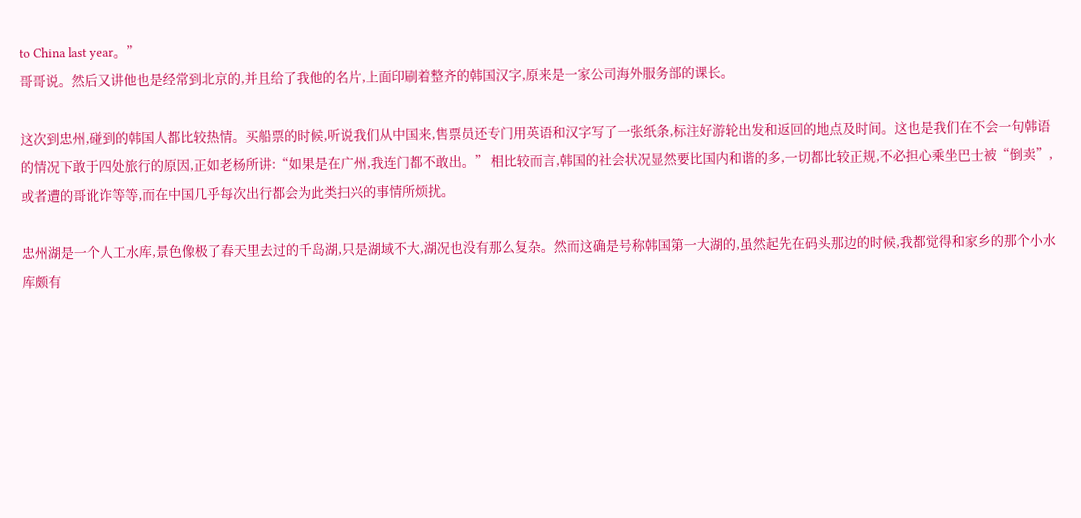to China last year。”
哥哥说。然后又讲他也是经常到北京的,并且给了我他的名片,上面印刷着整齐的韩国汉字,原来是一家公司海外服务部的课长。

这次到忠州,碰到的韩国人都比较热情。买船票的时候,听说我们从中国来,售票员还专门用英语和汉字写了一张纸条,标注好游轮出发和返回的地点及时间。这也是我们在不会一句韩语的情况下敢于四处旅行的原因,正如老杨所讲:“如果是在广州,我连门都不敢出。” 相比较而言,韩国的社会状况显然要比国内和谐的多,一切都比较正规,不必担心乘坐巴士被“倒卖”,或者遭的哥讹诈等等,而在中国几乎每次出行都会为此类扫兴的事情所烦扰。

忠州湖是一个人工水库,景色像极了春天里去过的千岛湖,只是湖域不大,湖况也没有那么复杂。然而这确是号称韩国第一大湖的,虽然起先在码头那边的时候,我都觉得和家乡的那个小水库颇有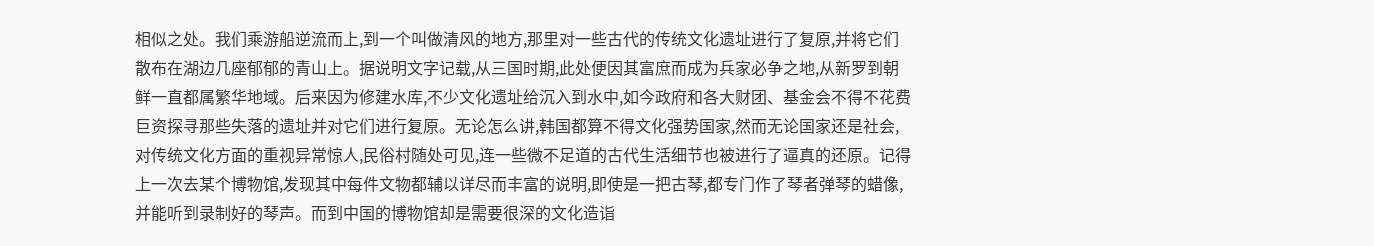相似之处。我们乘游船逆流而上,到一个叫做清风的地方,那里对一些古代的传统文化遗址进行了复原,并将它们散布在湖边几座郁郁的青山上。据说明文字记载,从三国时期,此处便因其富庶而成为兵家必争之地,从新罗到朝鲜一直都属繁华地域。后来因为修建水库,不少文化遗址给沉入到水中,如今政府和各大财团、基金会不得不花费巨资探寻那些失落的遗址并对它们进行复原。无论怎么讲,韩国都算不得文化强势国家,然而无论国家还是社会,对传统文化方面的重视异常惊人,民俗村随处可见,连一些微不足道的古代生活细节也被进行了逼真的还原。记得上一次去某个博物馆,发现其中每件文物都辅以详尽而丰富的说明,即使是一把古琴,都专门作了琴者弹琴的蜡像,并能听到录制好的琴声。而到中国的博物馆却是需要很深的文化造诣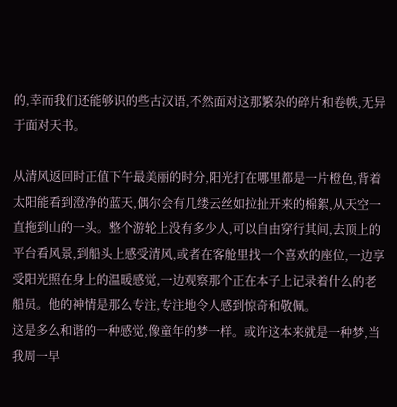的,幸而我们还能够识的些古汉语,不然面对这那繁杂的碎片和卷帙,无异于面对天书。

从清风返回时正值下午最美丽的时分,阳光打在哪里都是一片橙色,背着太阳能看到澄净的蓝天,偶尔会有几缕云丝如拉扯开来的棉絮,从天空一直拖到山的一头。整个游轮上没有多少人,可以自由穿行其间,去顶上的平台看风景,到船头上感受清风,或者在客舱里找一个喜欢的座位,一边享受阳光照在身上的温暖感觉,一边观察那个正在本子上记录着什么的老船员。他的神情是那么专注,专注地令人感到惊奇和敬佩。
这是多么和谐的一种感觉,像童年的梦一样。或许这本来就是一种梦,当我周一早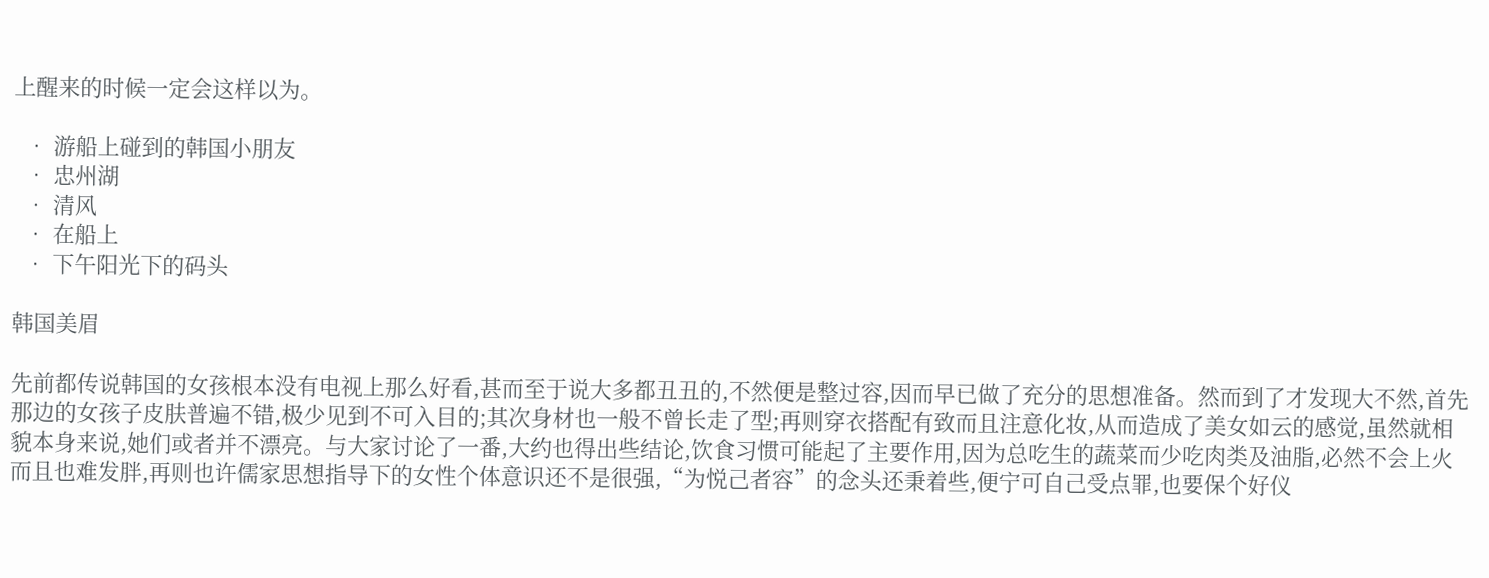上醒来的时候一定会这样以为。

  • 游船上碰到的韩国小朋友
  • 忠州湖
  • 清风
  • 在船上
  • 下午阳光下的码头

韩国美眉

先前都传说韩国的女孩根本没有电视上那么好看,甚而至于说大多都丑丑的,不然便是整过容,因而早已做了充分的思想准备。然而到了才发现大不然,首先那边的女孩子皮肤普遍不错,极少见到不可入目的;其次身材也一般不曾长走了型;再则穿衣搭配有致而且注意化妆,从而造成了美女如云的感觉,虽然就相貌本身来说,她们或者并不漂亮。与大家讨论了一番,大约也得出些结论,饮食习惯可能起了主要作用,因为总吃生的蔬菜而少吃肉类及油脂,必然不会上火而且也难发胖,再则也许儒家思想指导下的女性个体意识还不是很强,“为悦己者容”的念头还秉着些,便宁可自己受点罪,也要保个好仪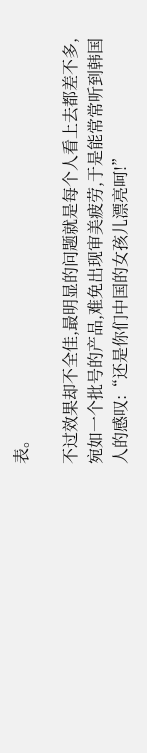表。

不过效果却不全佳,最明显的问题就是每个人看上去都差不多,宛如一个批号的产品,难免出现审美疲劳,于是能常常听到韩国人的感叹:“还是你们中国的女孩儿漂亮呵!”